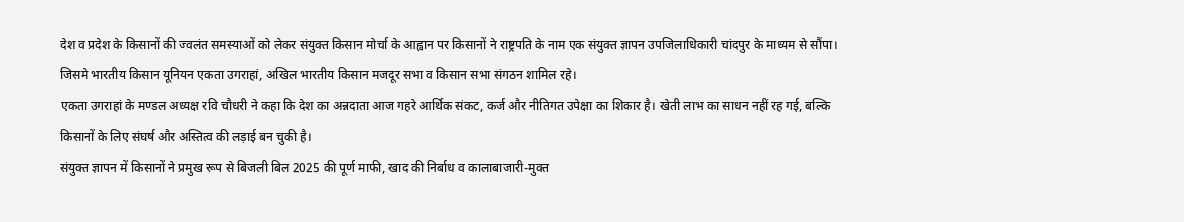देश व प्रदेश के किसानों की ज्वलंत समस्याओं को लेकर संयुक्त किसान मोर्चा के आह्वान पर किसानों ने राष्ट्रपति के नाम एक संयुक्त ज्ञापन उपजिलाधिकारी चांदपुर के माध्यम से सौंपा। जिसमे भारतीय किसान यूनियन एकता उगराहां, अखिल भारतीय किसान मजदूर सभा व किसान सभा संगठन शामिल रहे।
एकता उगराहां के मण्डल अध्यक्ष रवि चौधरी ने कहा कि देश का अन्नदाता आज गहरे आर्थिक संकट, कर्ज और नीतिगत उपेक्षा का शिकार है। खेती लाभ का साधन नहीं रह गई, बल्कि किसानों के लिए संघर्ष और अस्तित्व की लड़ाई बन चुकी है।
संयुक्त ज्ञापन में किसानों ने प्रमुख रूप से बिजली बिल 2025 की पूर्ण माफी, खाद की निर्बाध व कालाबाजारी-मुक्त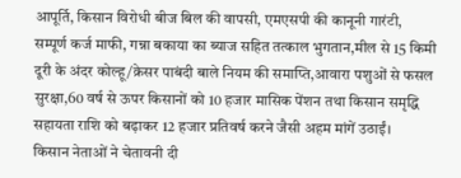आपूर्ति, किसान विरोधी बीज बिल की वापसी, एमएसपी की कानूनी गारंटी, सम्पूर्ण कर्ज माफी, गन्ना बकाया का ब्याज सहित तत्काल भुगतान,मील से 15 किमी दूरी के अंदर कोल्हू/क्रेसर पाबंदी बाले नियम की समाप्ति,आवारा पशुओं से फसल सुरक्षा,60 वर्ष से ऊपर किसानों को 10 हजार मासिक पेंशन तथा किसान समृद्धि सहायता राशि को बढ़ाकर 12 हजार प्रतिवर्ष करने जैसी अहम मांगें उठाईं।
किसान नेताओं ने चेतावनी दी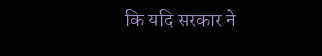कि यदि सरकार ने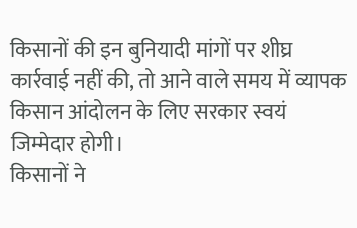किसानों की इन बुनियादी मांगों पर शीघ्र कार्रवाई नहीं की, तो आने वाले समय में व्यापक किसान आंदोलन के लिए सरकार स्वयं जिम्मेदार होगी।
किसानों ने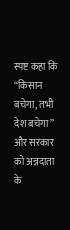स्पष्ट कहा कि “किसान बचेगा, तभी देश बचेगा” और सरकार को अन्नदाता के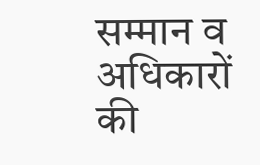सम्मान व अधिकारों की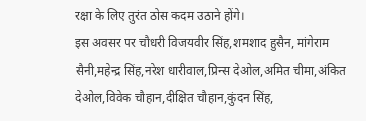रक्षा के लिए तुरंत ठोस कदम उठाने होंगे।
इस अवसर पर चौधरी विजयवीर सिंह,शमशाद हुसैन, मांगेराम सैनी,महेन्द्र सिंह,नरेश धारीवाल,प्रिन्स देओल,अमित चीमा,अंकित देओल,विवेक चौहान,दीक्षित चौहान,कुंदन सिंह,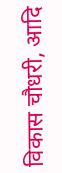विकास चौधरी, आदि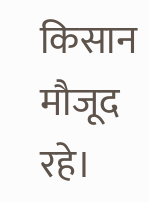किसान मौजूद रहे।